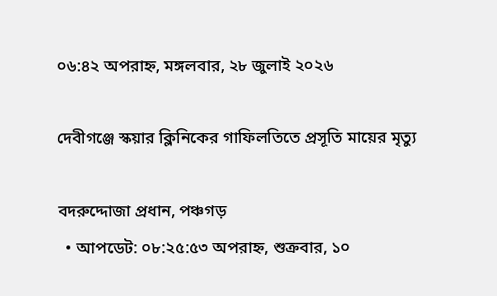০৬:৪২ অপরাহ্ন, মঙ্গলবার, ২৮ জুলাই ২০২৬

দেবীগঞ্জে স্কয়ার ক্লিনিকের গাফিলতিতে প্রসূতি মায়ের মৃত্যু

বদরুদ্দোজা প্রধান, পঞ্চগড়
  • আপডেট: ০৮:২৫:৫৩ অপরাহ্ন, শুক্রবার, ১০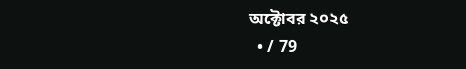অক্টোবর ২০২৫
  • / 79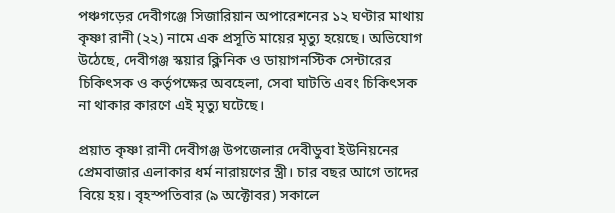পঞ্চগড়ের দেবীগঞ্জে সিজারিয়ান অপারেশনের ১২ ঘণ্টার মাথায় কৃষ্ণা রানী (২২) নামে এক প্রসূতি মায়ের মৃত্যু হয়েছে। অভিযোগ উঠেছে, দেবীগঞ্জ স্কয়ার ক্লিনিক ও ডায়াগনস্টিক সেন্টারের চিকিৎসক ও কর্তৃপক্ষের অবহেলা, সেবা ঘাটতি এবং চিকিৎসক না থাকার কারণে এই মৃত্যু ঘটেছে।

প্রয়াত কৃষ্ণা রানী দেবীগঞ্জ উপজেলার দেবীডুবা ইউনিয়নের প্রেমবাজার এলাকার ধর্ম নারায়ণের স্ত্রী। চার বছর আগে তাদের বিয়ে হয়। বৃহস্পতিবার (৯ অক্টোবর) সকালে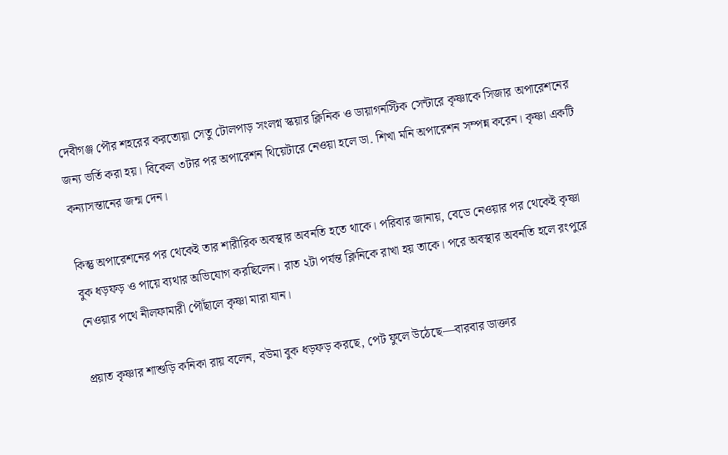দেবীগঞ্জ পৌর শহরের করতোয়া সেতু টোলপাড় সংলগ্ন স্কয়ার ক্লিনিক ও ডায়াগনস্টিক সেন্টারে কৃষ্ণাকে সিজার অপারেশনের জন্য ভর্তি করা হয়। বিকেল ৩টার পর অপারেশন থিয়েটারে নেওয়া হলে ডা. শিখা মনি অপারেশন সম্পন্ন করেন। কৃষ্ণা একটি কন্যাসন্তানের জন্ম দেন।

কিন্তু অপারেশনের পর থেকেই তার শারীরিক অবস্থার অবনতি হতে থাকে। পরিবার জানায়, বেডে নেওয়ার পর থেকেই কৃষ্ণা বুক ধড়ফড় ও পায়ে ব্যথার অভিযোগ করছিলেন। রাত ২টা পর্যন্ত ক্লিনিকে রাখা হয় তাকে। পরে অবস্থার অবনতি হলে রংপুরে নেওয়ার পথে নীলফামারী পৌঁছালে কৃষ্ণা মারা যান।

প্রয়াত কৃষ্ণার শাশুড়ি কনিকা রায় বলেন, বউমা বুক ধড়ফড় করছে, পেট ফুলে উঠেছে—বারবার ডাক্তার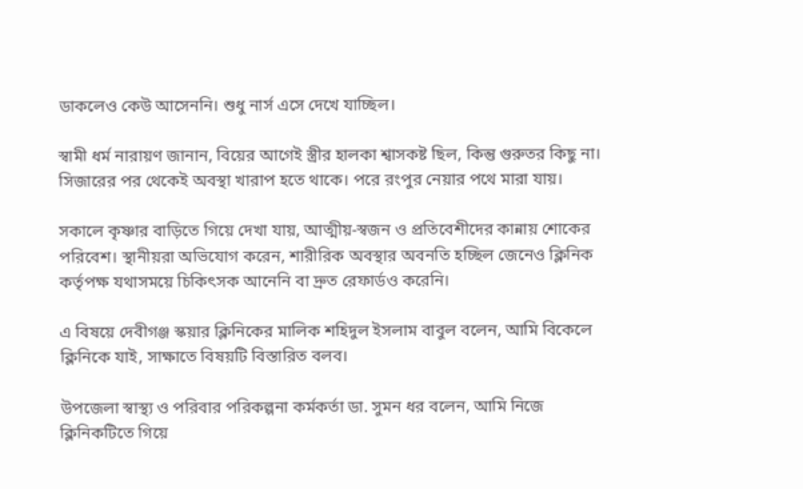ডাকলেও কেউ আসেননি। শুধু নার্স এসে দেখে যাচ্ছিল।

স্বামী ধর্ম নারায়ণ জানান, বিয়ের আগেই স্ত্রীর হালকা শ্বাসকষ্ট ছিল, কিন্তু গুরুতর কিছু না। সিজারের পর থেকেই অবস্থা খারাপ হতে থাকে। পরে রংপুর নেয়ার পথে মারা যায়।

সকালে কৃষ্ণার বাড়িতে গিয়ে দেখা যায়, আত্মীয়-স্বজন ও প্রতিবেশীদের কান্নায় শোকের পরিবেশ। স্থানীয়রা অভিযোগ করেন, শারীরিক অবস্থার অবনতি হচ্ছিল জেনেও ক্লিনিক কর্তৃপক্ষ যথাসময়ে চিকিৎসক আনেনি বা দ্রুত রেফার্ডও করেনি।

এ বিষয়ে দেবীগঞ্জ স্কয়ার ক্লিনিকের মালিক শহিদুল ইসলাম বাবুল বলেন, আমি বিকেলে ক্লিনিকে যাই, সাক্ষাতে বিষয়টি বিস্তারিত বলব।

উপজেলা স্বাস্থ্য ও পরিবার পরিকল্পনা কর্মকর্তা ডা. সুমন ধর বলেন, আমি নিজে ক্লিনিকটিতে গিয়ে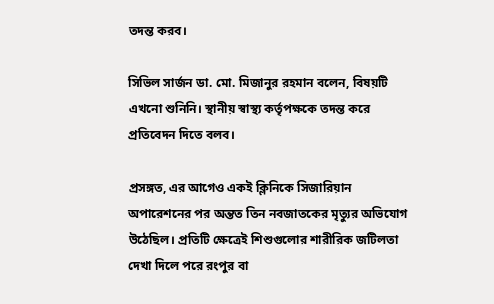তদন্ত করব।

সিভিল সার্জন ডা. মো. মিজানুর রহমান বলেন, বিষয়টি এখনো শুনিনি। স্থানীয় স্বাস্থ্য কর্তৃপক্ষকে তদন্ত করে প্রতিবেদন দিতে বলব।

প্রসঙ্গত, এর আগেও একই ক্লিনিকে সিজারিয়ান অপারেশনের পর অন্তত তিন নবজাতকের মৃত্যুর অভিযোগ উঠেছিল। প্রতিটি ক্ষেত্রেই শিশুগুলোর শারীরিক জটিলতা দেখা দিলে পরে রংপুর বা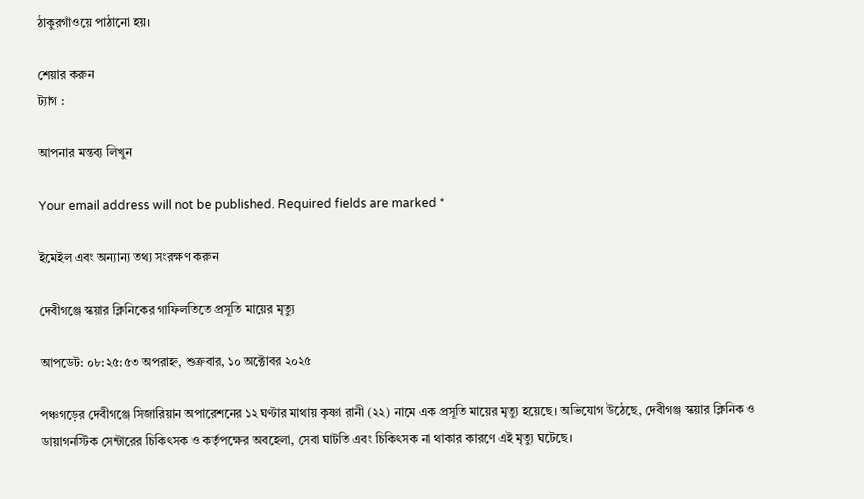ঠাকুরগাঁওয়ে পাঠানো হয়।

শেয়ার করুন
ট্যাগ :

আপনার মন্তব্য লিখুন

Your email address will not be published. Required fields are marked *

ইমেইল এবং অন্যান্য তথ্য সংরক্ষণ করুন

দেবীগঞ্জে স্কয়ার ক্লিনিকের গাফিলতিতে প্রসূতি মায়ের মৃত্যু

আপডেট: ০৮:২৫:৫৩ অপরাহ্ন, শুক্রবার, ১০ অক্টোবর ২০২৫

পঞ্চগড়ের দেবীগঞ্জে সিজারিয়ান অপারেশনের ১২ ঘণ্টার মাথায় কৃষ্ণা রানী (২২) নামে এক প্রসূতি মায়ের মৃত্যু হয়েছে। অভিযোগ উঠেছে, দেবীগঞ্জ স্কয়ার ক্লিনিক ও ডায়াগনস্টিক সেন্টারের চিকিৎসক ও কর্তৃপক্ষের অবহেলা, সেবা ঘাটতি এবং চিকিৎসক না থাকার কারণে এই মৃত্যু ঘটেছে।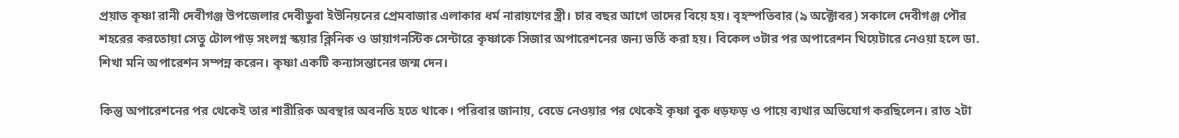প্রয়াত কৃষ্ণা রানী দেবীগঞ্জ উপজেলার দেবীডুবা ইউনিয়নের প্রেমবাজার এলাকার ধর্ম নারায়ণের স্ত্রী। চার বছর আগে তাদের বিয়ে হয়। বৃহস্পতিবার (৯ অক্টোবর) সকালে দেবীগঞ্জ পৌর শহরের করতোয়া সেতু টোলপাড় সংলগ্ন স্কয়ার ক্লিনিক ও ডায়াগনস্টিক সেন্টারে কৃষ্ণাকে সিজার অপারেশনের জন্য ভর্তি করা হয়। বিকেল ৩টার পর অপারেশন থিয়েটারে নেওয়া হলে ডা. শিখা মনি অপারেশন সম্পন্ন করেন। কৃষ্ণা একটি কন্যাসন্তানের জন্ম দেন।

কিন্তু অপারেশনের পর থেকেই তার শারীরিক অবস্থার অবনতি হতে থাকে। পরিবার জানায়, বেডে নেওয়ার পর থেকেই কৃষ্ণা বুক ধড়ফড় ও পায়ে ব্যথার অভিযোগ করছিলেন। রাত ২টা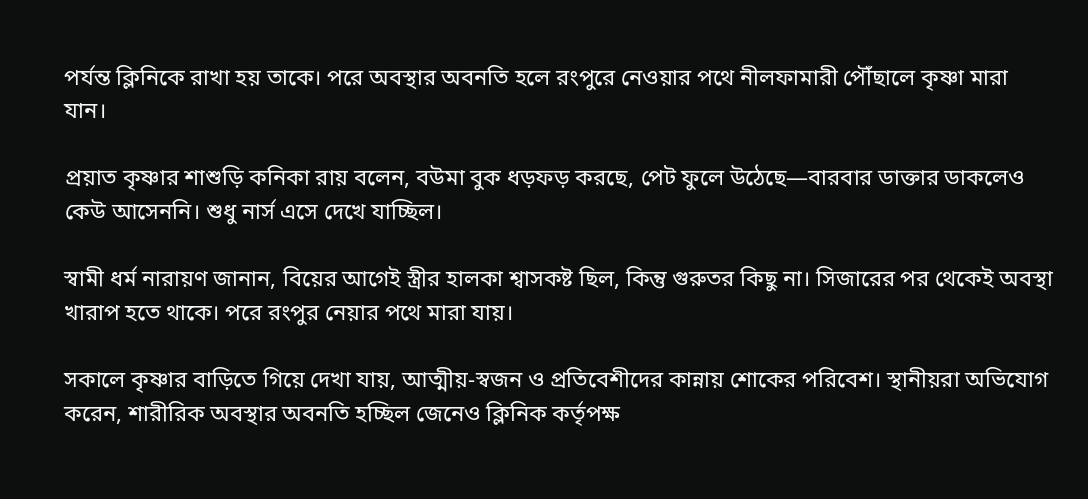পর্যন্ত ক্লিনিকে রাখা হয় তাকে। পরে অবস্থার অবনতি হলে রংপুরে নেওয়ার পথে নীলফামারী পৌঁছালে কৃষ্ণা মারা যান।

প্রয়াত কৃষ্ণার শাশুড়ি কনিকা রায় বলেন, বউমা বুক ধড়ফড় করছে, পেট ফুলে উঠেছে—বারবার ডাক্তার ডাকলেও কেউ আসেননি। শুধু নার্স এসে দেখে যাচ্ছিল।

স্বামী ধর্ম নারায়ণ জানান, বিয়ের আগেই স্ত্রীর হালকা শ্বাসকষ্ট ছিল, কিন্তু গুরুতর কিছু না। সিজারের পর থেকেই অবস্থা খারাপ হতে থাকে। পরে রংপুর নেয়ার পথে মারা যায়।

সকালে কৃষ্ণার বাড়িতে গিয়ে দেখা যায়, আত্মীয়-স্বজন ও প্রতিবেশীদের কান্নায় শোকের পরিবেশ। স্থানীয়রা অভিযোগ করেন, শারীরিক অবস্থার অবনতি হচ্ছিল জেনেও ক্লিনিক কর্তৃপক্ষ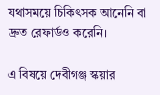যথাসময়ে চিকিৎসক আনেনি বা দ্রুত রেফার্ডও করেনি।

এ বিষয়ে দেবীগঞ্জ স্কয়ার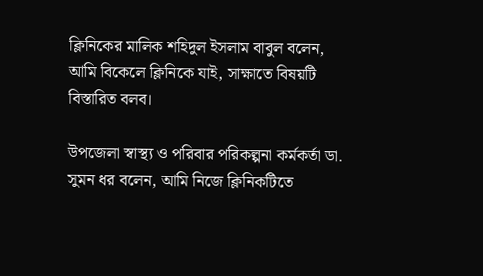ক্লিনিকের মালিক শহিদুল ইসলাম বাবুল বলেন, আমি বিকেলে ক্লিনিকে যাই, সাক্ষাতে বিষয়টি বিস্তারিত বলব।

উপজেলা স্বাস্থ্য ও পরিবার পরিকল্পনা কর্মকর্তা ডা. সুমন ধর বলেন, আমি নিজে ক্লিনিকটিতে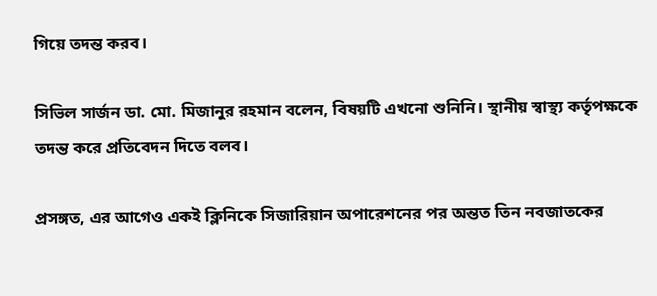গিয়ে তদন্ত করব।

সিভিল সার্জন ডা. মো. মিজানুর রহমান বলেন, বিষয়টি এখনো শুনিনি। স্থানীয় স্বাস্থ্য কর্তৃপক্ষকে তদন্ত করে প্রতিবেদন দিতে বলব।

প্রসঙ্গত, এর আগেও একই ক্লিনিকে সিজারিয়ান অপারেশনের পর অন্তত তিন নবজাতকের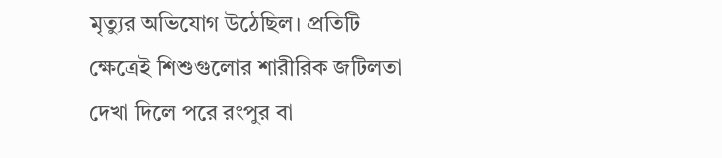মৃত্যুর অভিযোগ উঠেছিল। প্রতিটি ক্ষেত্রেই শিশুগুলোর শারীরিক জটিলতা দেখা দিলে পরে রংপুর বা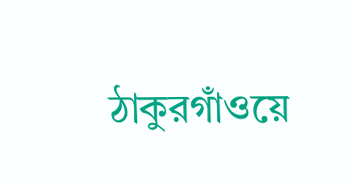ঠাকুরগাঁওয়ে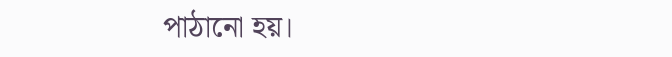পাঠানো হয়।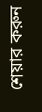শেয়ার করুন